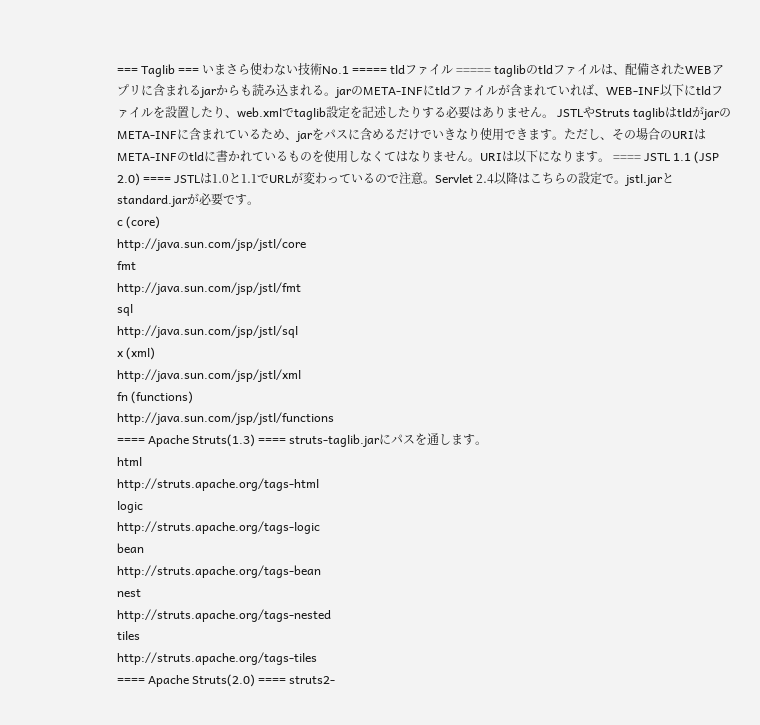=== Taglib === いまさら使わない技術No.1 ===== tldファイル ===== taglibのtldファイルは、配備されたWEBアプリに含まれるjarからも読み込まれる。jarのMETA-INFにtldファイルが含まれていれば、WEB-INF以下にtldファイルを設置したり、web.xmlでtaglib設定を記述したりする必要はありません。 JSTLやStruts taglibはtldがjarのMETA-INFに含まれているため、jarをパスに含めるだけでいきなり使用できます。ただし、その場合のURIはMETA-INFのtldに書かれているものを使用しなくてはなりません。URIは以下になります。 ==== JSTL 1.1 (JSP 2.0) ==== JSTLは1.0と1.1でURLが変わっているので注意。Servlet 2.4以降はこちらの設定で。jstl.jarとstandard.jarが必要です。
c (core)
http://java.sun.com/jsp/jstl/core
fmt
http://java.sun.com/jsp/jstl/fmt
sql
http://java.sun.com/jsp/jstl/sql
x (xml)
http://java.sun.com/jsp/jstl/xml
fn (functions)
http://java.sun.com/jsp/jstl/functions
==== Apache Struts(1.3) ==== struts-taglib.jarにパスを通します。
html
http://struts.apache.org/tags-html
logic
http://struts.apache.org/tags-logic
bean
http://struts.apache.org/tags-bean
nest
http://struts.apache.org/tags-nested
tiles
http://struts.apache.org/tags-tiles
==== Apache Struts(2.0) ==== struts2-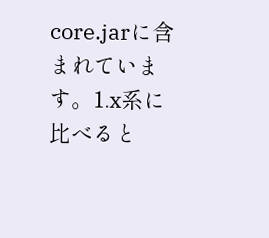core.jarに含まれています。1.x系に比べると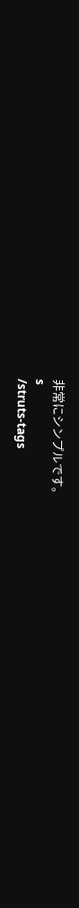非常にシンプルです。
s
/struts-tags